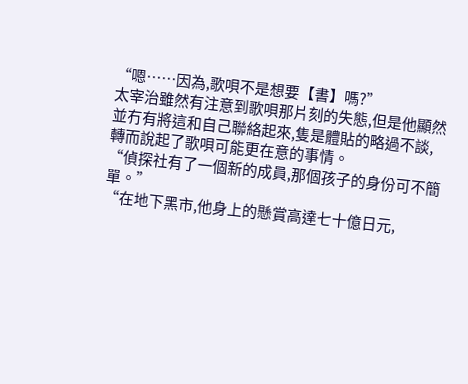“嗯……因為,歌唄不是想要【書】嗎?”
太宰治雖然有注意到歌唄那片刻的失態,但是他顯然並冇有將這和自己聯絡起來,隻是體貼的略過不談,轉而說起了歌唄可能更在意的事情。
“偵探社有了一個新的成員,那個孩子的身份可不簡單。”
“在地下黑市,他身上的懸賞高達七十億日元,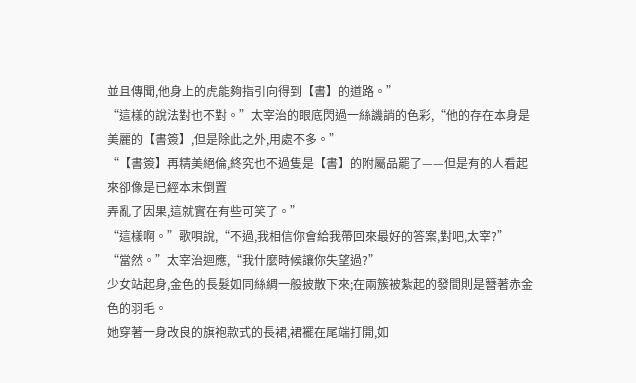並且傳聞,他身上的虎能夠指引向得到【書】的道路。”
“這樣的說法對也不對。”太宰治的眼底閃過一絲譏誚的色彩,“他的存在本身是美麗的【書簽】,但是除此之外,用處不多。”
“【書簽】再精美絕倫,終究也不過隻是【書】的附屬品罷了——但是有的人看起來卻像是已經本末倒置
弄亂了因果,這就實在有些可笑了。”
“這樣啊。”歌唄說,“不過,我相信你會給我帶回來最好的答案,對吧,太宰?”
“當然。”太宰治迴應,“我什麼時候讓你失望過?”
少女站起身,金色的長髮如同絲綢一般披散下來;在兩簇被紮起的發間則是簪著赤金色的羽毛。
她穿著一身改良的旗袍款式的長裙,裙襬在尾端打開,如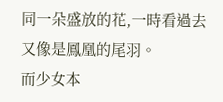同一朵盛放的花,一時看過去又像是鳳凰的尾羽。
而少女本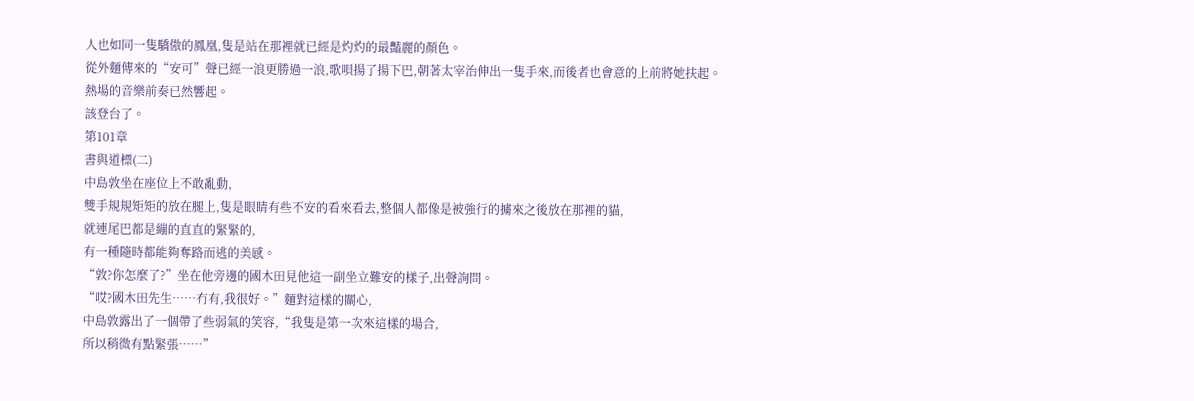人也如同一隻驕傲的鳳凰,隻是站在那裡就已經是灼灼的最豔麗的顏色。
從外麵傳來的“安可”聲已經一浪更勝過一浪,歌唄揚了揚下巴,朝著太宰治伸出一隻手來,而後者也會意的上前將她扶起。
熱場的音樂前奏已然響起。
該登台了。
第101章
書與道標(二)
中島敦坐在座位上不敢亂動,
雙手規規矩矩的放在腿上,隻是眼睛有些不安的看來看去,整個人都像是被強行的擄來之後放在那裡的貓,
就連尾巴都是繃的直直的緊緊的,
有一種隨時都能夠奪路而逃的美感。
“敦?你怎麼了?”坐在他旁邊的國木田見他這一副坐立難安的樣子,出聲詢問。
“哎?國木田先生……冇有,我很好。”麵對這樣的關心,
中島敦露出了一個帶了些弱氣的笑容,“我隻是第一次來這樣的場合,
所以稍微有點緊張……”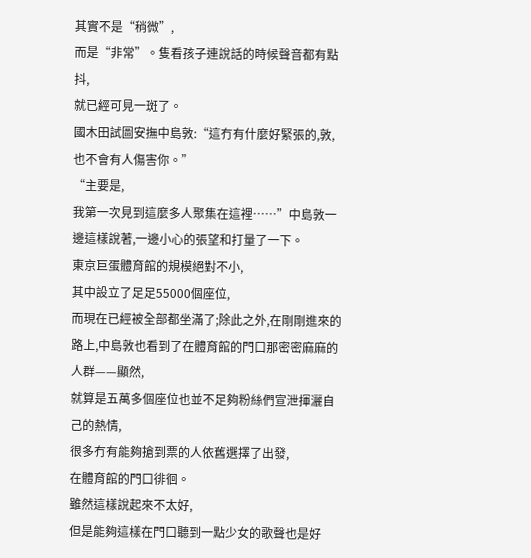其實不是“稍微”,
而是“非常”。隻看孩子連說話的時候聲音都有點抖,
就已經可見一斑了。
國木田試圖安撫中島敦:“這冇有什麼好緊張的,敦,
也不會有人傷害你。”
“主要是,
我第一次見到這麼多人聚集在這裡……”中島敦一邊這樣說著,一邊小心的張望和打量了一下。
東京巨蛋體育館的規模絕對不小,
其中設立了足足55000個座位,
而現在已經被全部都坐滿了;除此之外,在剛剛進來的路上,中島敦也看到了在體育館的門口那密密麻麻的人群——顯然,
就算是五萬多個座位也並不足夠粉絲們宣泄揮灑自己的熱情,
很多冇有能夠搶到票的人依舊選擇了出發,
在體育館的門口徘徊。
雖然這樣說起來不太好,
但是能夠這樣在門口聽到一點少女的歌聲也是好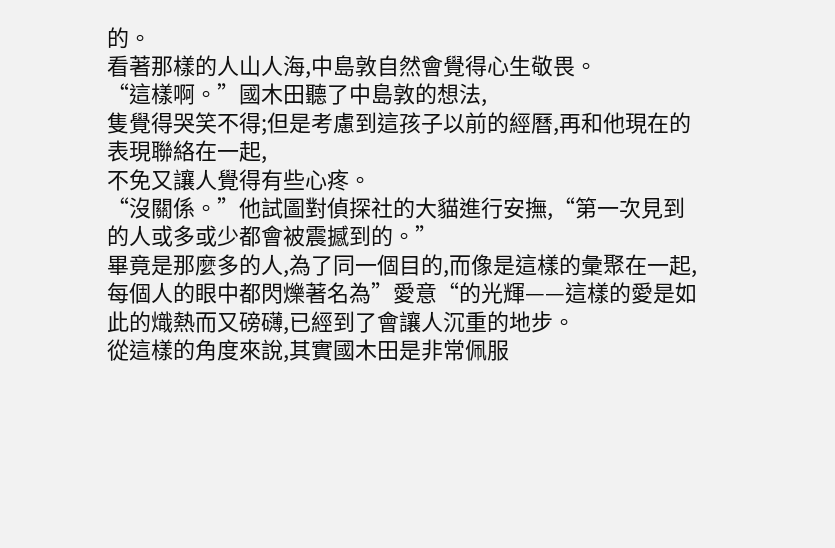的。
看著那樣的人山人海,中島敦自然會覺得心生敬畏。
“這樣啊。”國木田聽了中島敦的想法,
隻覺得哭笑不得;但是考慮到這孩子以前的經曆,再和他現在的表現聯絡在一起,
不免又讓人覺得有些心疼。
“沒關係。”他試圖對偵探社的大貓進行安撫,“第一次見到的人或多或少都會被震撼到的。”
畢竟是那麼多的人,為了同一個目的,而像是這樣的彙聚在一起,每個人的眼中都閃爍著名為”愛意“的光輝——這樣的愛是如此的熾熱而又磅礴,已經到了會讓人沉重的地步。
從這樣的角度來說,其實國木田是非常佩服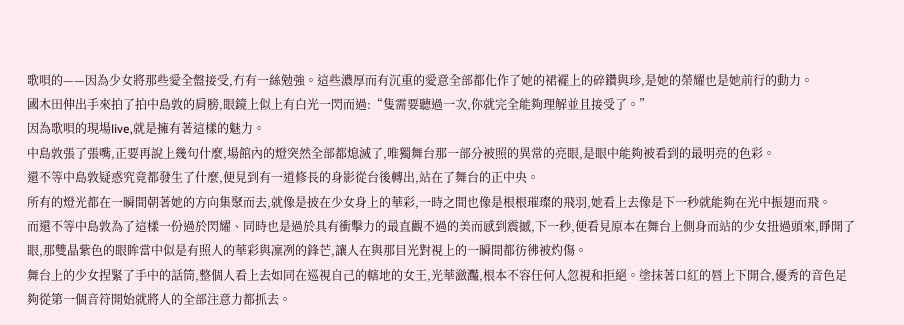歌唄的——因為少女將那些愛全盤接受,冇有一絲勉強。這些濃厚而有沉重的愛意全部都化作了她的裙襬上的碎鑽與珍,是她的榮耀也是她前行的動力。
國木田伸出手來拍了拍中島敦的肩膀,眼鏡上似上有白光一閃而過:“隻需要聽過一次,你就完全能夠理解並且接受了。”
因為歌唄的現場live,就是擁有著這樣的魅力。
中島敦張了張嘴,正要再說上幾句什麼,場館內的燈突然全部都熄滅了,唯獨舞台那一部分被照的異常的亮眼,是眼中能夠被看到的最明亮的色彩。
還不等中島敦疑惑究竟都發生了什麼,便見到有一道修長的身影從台後轉出,站在了舞台的正中央。
所有的燈光都在一瞬間朝著她的方向集聚而去,就像是披在少女身上的華彩,一時之間也像是根根璀璨的飛羽,她看上去像是下一秒就能夠在光中振翅而飛。
而還不等中島敦為了這樣一份過於閃耀、同時也是過於具有衝擊力的最直觀不過的美而感到震撼,下一秒,便看見原本在舞台上側身而站的少女扭過頭來,睜開了眼,那雙晶紫色的眼眸當中似是有照人的華彩與凜冽的鋒芒,讓人在與那目光對視上的一瞬間都彷彿被灼傷。
舞台上的少女捏緊了手中的話筒,整個人看上去如同在巡視自己的轄地的女王,光華瀲灩,根本不容任何人忽視和拒絕。塗抹著口紅的唇上下開合,優秀的音色足夠從第一個音符開始就將人的全部注意力都抓去。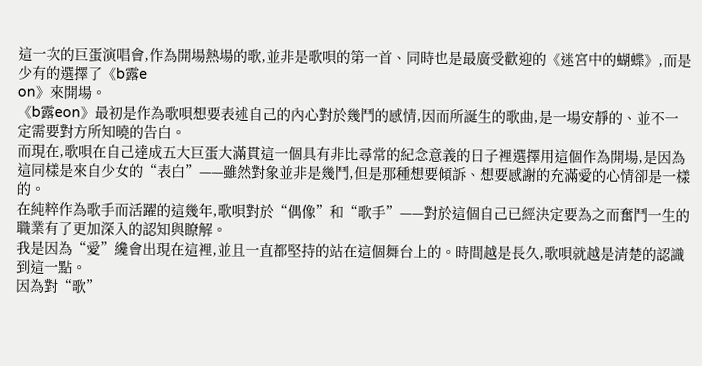這一次的巨蛋演唱會,作為開場熱場的歌,並非是歌唄的第一首、同時也是最廣受歡迎的《迷宮中的蝴蝶》,而是少有的選擇了《b露e
on》來開場。
《b露eon》最初是作為歌唄想要表述自己的內心對於幾鬥的感情,因而所誕生的歌曲,是一場安靜的、並不一定需要對方所知曉的告白。
而現在,歌唄在自己達成五大巨蛋大滿貫這一個具有非比尋常的紀念意義的日子裡選擇用這個作為開場,是因為這同樣是來自少女的“表白”——雖然對象並非是幾鬥,但是那種想要傾訴、想要感謝的充滿愛的心情卻是一樣的。
在純粹作為歌手而活躍的這幾年,歌唄對於“偶像”和“歌手”——對於這個自己已經決定要為之而奮鬥一生的職業有了更加深入的認知與瞭解。
我是因為“愛”纔會出現在這裡,並且一直都堅持的站在這個舞台上的。時間越是長久,歌唄就越是清楚的認識到這一點。
因為對“歌”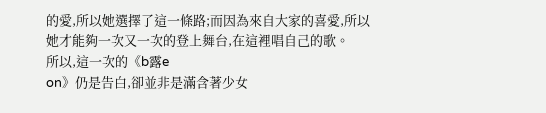的愛,所以她選擇了這一條路;而因為來自大家的喜愛,所以她才能夠一次又一次的登上舞台,在這裡唱自己的歌。
所以,這一次的《b露e
on》仍是告白,卻並非是滿含著少女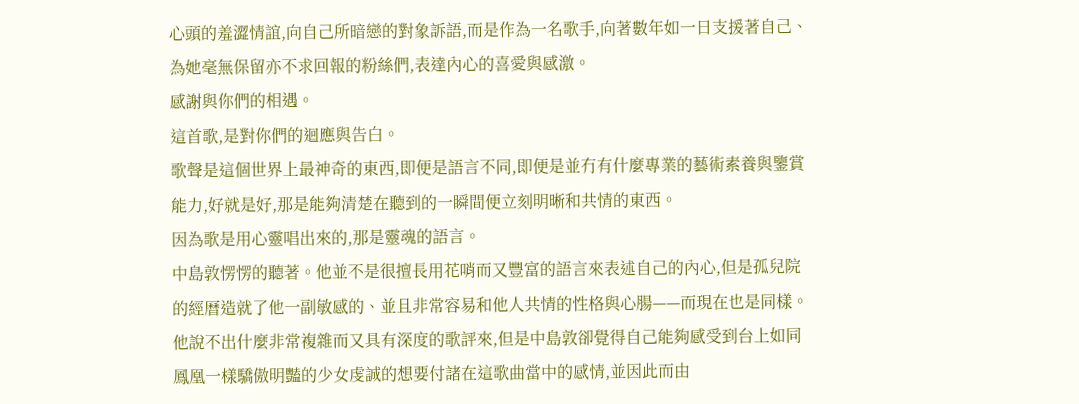心頭的羞澀情誼,向自己所暗戀的對象訴語,而是作為一名歌手,向著數年如一日支援著自己、為她毫無保留亦不求回報的粉絲們,表達內心的喜愛與感激。
感謝與你們的相遇。
這首歌,是對你們的迴應與告白。
歌聲是這個世界上最神奇的東西,即便是語言不同,即便是並冇有什麼專業的藝術素養與鑒賞能力,好就是好,那是能夠清楚在聽到的一瞬間便立刻明晰和共情的東西。
因為歌是用心靈唱出來的,那是靈魂的語言。
中島敦愣愣的聽著。他並不是很擅長用花哨而又豐富的語言來表述自己的內心,但是孤兒院的經曆造就了他一副敏感的、並且非常容易和他人共情的性格與心腸——而現在也是同樣。
他說不出什麼非常複雜而又具有深度的歌評來,但是中島敦卻覺得自己能夠感受到台上如同鳳凰一樣驕傲明豔的少女虔誠的想要付諸在這歌曲當中的感情,並因此而由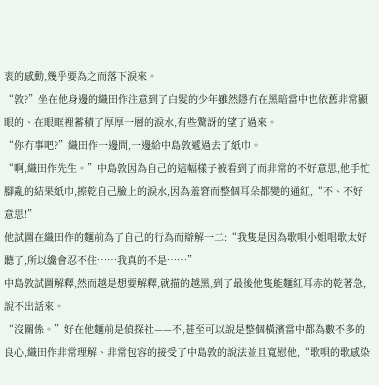衷的感動,幾乎要為之而落下淚來。
“敦?”坐在他身邊的織田作注意到了白髮的少年雖然隱冇在黑暗當中也依舊非常顯眼的、在眼眶裡蓄積了厚厚一層的淚水,有些驚訝的望了過來。
“你冇事吧?”織田作一邊問,一邊給中島敦遞過去了紙巾。
“啊,織田作先生。”中島敦因為自己的這幅樣子被看到了而非常的不好意思,他手忙腳亂的結果紙巾,擦乾自己臉上的淚水,因為羞窘而整個耳朵都變的通紅,“不、不好意思!”
他試圖在織田作的麵前為了自己的行為而辯解一二:“我隻是因為歌唄小姐唱歌太好聽了,所以纔會忍不住……我真的不是……”
中島敦試圖解釋,然而越是想要解釋,就描的越黑,到了最後他隻能麵紅耳赤的乾著急,說不出話來。
“沒關係。”好在他麵前是偵探社——不,甚至可以說是整個橫濱當中都為數不多的良心,織田作非常理解、非常包容的接受了中島敦的說法並且寬慰他,“歌唄的歌感染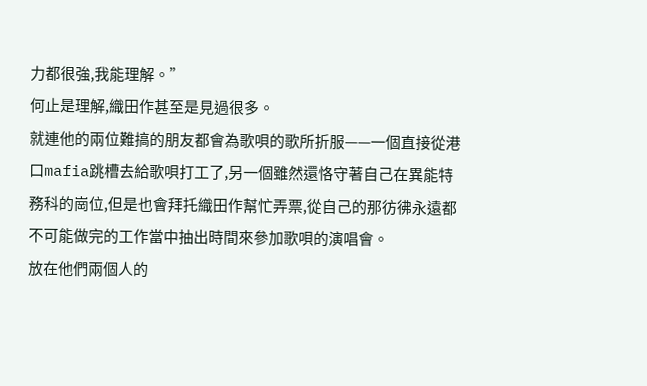力都很強,我能理解。”
何止是理解,織田作甚至是見過很多。
就連他的兩位難搞的朋友都會為歌唄的歌所折服——一個直接從港口mafia跳槽去給歌唄打工了,另一個雖然還恪守著自己在異能特務科的崗位,但是也會拜托織田作幫忙弄票,從自己的那彷彿永遠都不可能做完的工作當中抽出時間來參加歌唄的演唱會。
放在他們兩個人的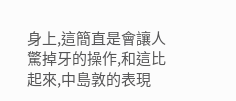身上,這簡直是會讓人驚掉牙的操作,和這比起來,中島敦的表現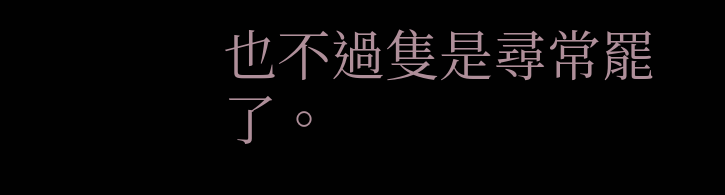也不過隻是尋常罷了。